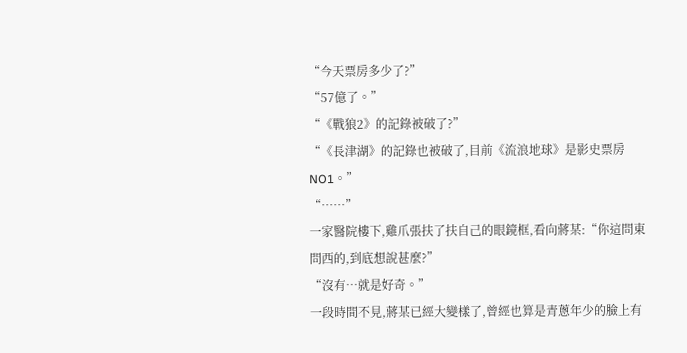“今天票房多少了?”
“57億了。”
“《戰狼2》的記錄被破了?”
“《長津湖》的記錄也被破了,目前《流浪地球》是影史票房NO1。”
“……”
一家醫院樓下,雞爪張扶了扶自己的眼鏡框,看向蔣某:“你這問東問西的,到底想說甚麼?”
“沒有…就是好奇。”
一段時間不見,蔣某已經大變樣了,曾經也算是青蔥年少的臉上有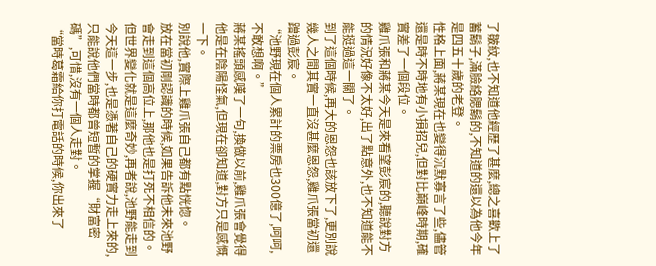了皺紋,也不知道他經歷了甚麼,總之喜歡上了蓄鬍子,滿臉絡腮鬍的,不知道的還以為他今年是四五十歲的老登。
性格上面,蔣某現在也變得沉默寡言了些,儘管還是時不時地有小損招兒,但對比巔峰時期,確實差了一個段位。
雞爪張和蔣某今天是來看望彭宸的,聽說對方的情況好像不太好,出了點意外,也不知道能不能挺過這一關了。
到了這個時候,再大的恩怨也該放下了,更別說幾人之間其實一直沒甚麼恩怨,雞爪張當初還蹭過彭宸。
“池野現在個人累計的票房也300億了,呵呵,不敢想啊。”
蔣某搖頭感嘆了一句,換做以前,雞爪張會覺得他是在陰陽怪氣,但現在卻知道,對方只是感慨一下。
別說他,實際上雞爪張自己都有點恍惚。
放在當初剛認識的時候,如果告訴他未來池野會走到這個高位上,那他也是打死不相信的。
但世界變化就是這麼奇妙,再者說,池野能走到今天這一步,也是憑著自己的硬實力走上來的,只能說他們當時都曾短暫的掌握“財富密碼”,可惜,沒有一個人走對。
“當時葛霜給你打電話的時候,你出來了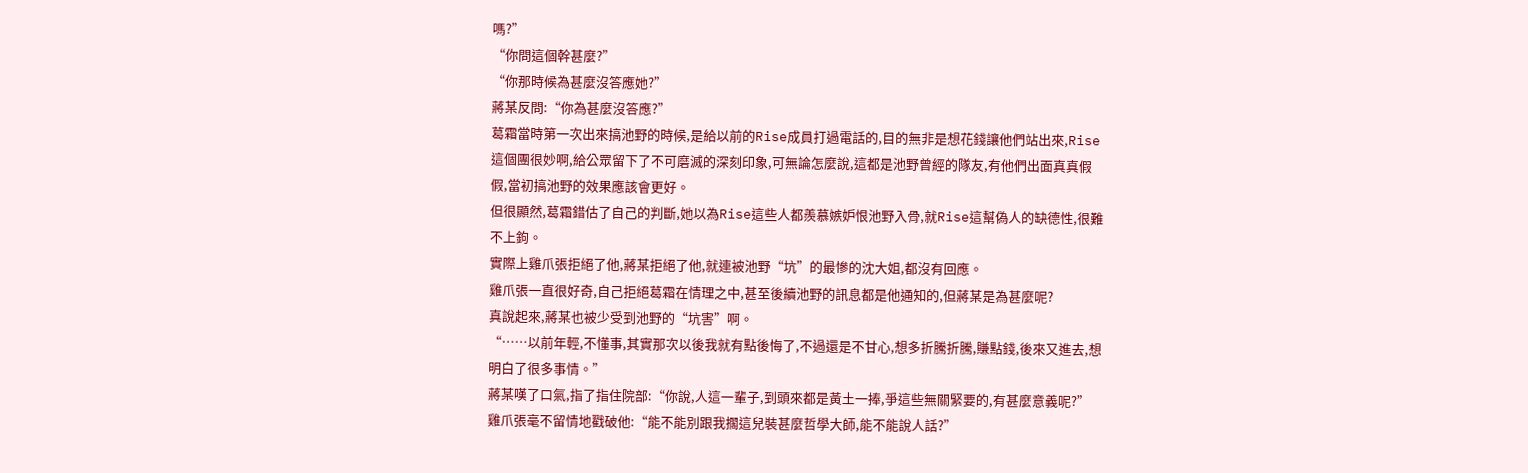嗎?”
“你問這個幹甚麼?”
“你那時候為甚麼沒答應她?”
蔣某反問:“你為甚麼沒答應?”
葛霜當時第一次出來搞池野的時候,是給以前的Rise成員打過電話的,目的無非是想花錢讓他們站出來,Rise這個團很妙啊,給公眾留下了不可磨滅的深刻印象,可無論怎麼說,這都是池野曾經的隊友,有他們出面真真假假,當初搞池野的效果應該會更好。
但很顯然,葛霜錯估了自己的判斷,她以為Rise這些人都羨慕嫉妒恨池野入骨,就Rise這幫偽人的缺德性,很難不上鉤。
實際上雞爪張拒絕了他,蔣某拒絕了他,就連被池野“坑”的最慘的沈大姐,都沒有回應。
雞爪張一直很好奇,自己拒絕葛霜在情理之中,甚至後續池野的訊息都是他通知的,但蔣某是為甚麼呢?
真說起來,蔣某也被少受到池野的“坑害”啊。
“……以前年輕,不懂事,其實那次以後我就有點後悔了,不過還是不甘心,想多折騰折騰,賺點錢,後來又進去,想明白了很多事情。”
蔣某嘆了口氣,指了指住院部:“你說,人這一輩子,到頭來都是黃土一捧,爭這些無關緊要的,有甚麼意義呢?”
雞爪張毫不留情地戳破他:“能不能別跟我擱這兒裝甚麼哲學大師,能不能說人話?”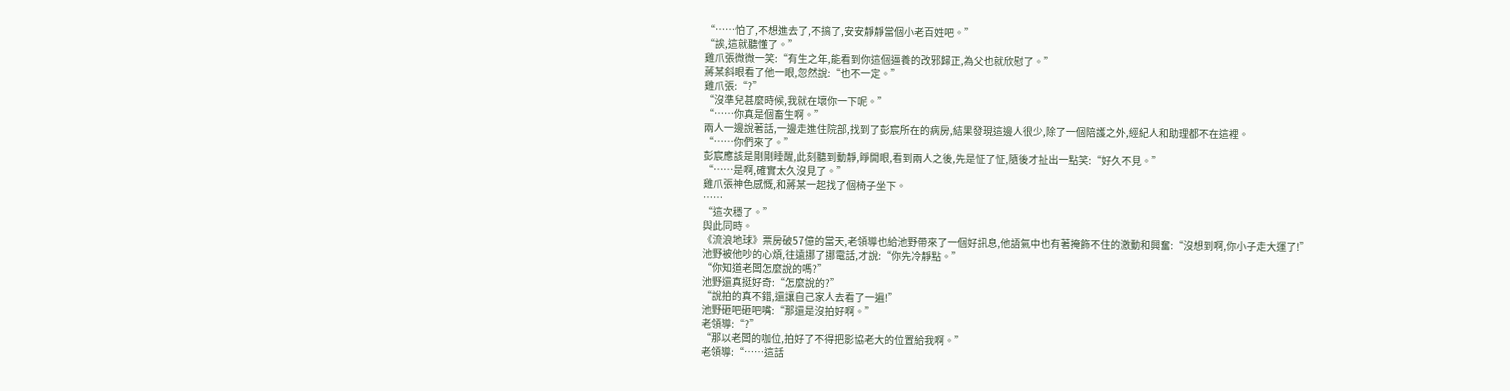“……怕了,不想進去了,不搞了,安安靜靜當個小老百姓吧。”
“誒,這就聽懂了。”
雞爪張微微一笑:“有生之年,能看到你這個逼養的改邪歸正,為父也就欣慰了。”
蔣某斜眼看了他一眼,忽然說:“也不一定。”
雞爪張:“?”
“沒準兒甚麼時候,我就在壞你一下呢。”
“……你真是個畜生啊。”
兩人一邊說著話,一邊走進住院部,找到了彭宸所在的病房,結果發現這邊人很少,除了一個陪護之外,經紀人和助理都不在這裡。
“……你們來了。”
彭宸應該是剛剛睡醒,此刻聽到動靜,睜開眼,看到兩人之後,先是怔了怔,隨後才扯出一點笑:“好久不見。”
“……是啊,確實太久沒見了。”
雞爪張神色感慨,和蔣某一起找了個椅子坐下。
……
“這次穩了。”
與此同時。
《流浪地球》票房破57億的當天,老領導也給池野帶來了一個好訊息,他語氣中也有著掩飾不住的激動和興奮:“沒想到啊,你小子走大運了!”
池野被他吵的心煩,往遠挪了挪電話,才說:“你先冷靜點。”
“你知道老闆怎麼說的嗎?”
池野還真挺好奇:“怎麼說的?”
“說拍的真不錯,還讓自己家人去看了一遍!”
池野砸吧砸吧嘴:“那還是沒拍好啊。”
老領導:“?”
“那以老闆的咖位,拍好了不得把影協老大的位置給我啊。”
老領導:“……這話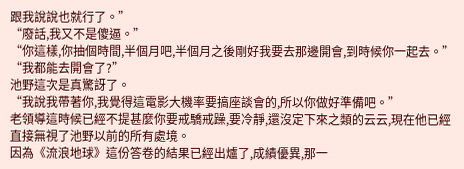跟我說說也就行了。”
“廢話,我又不是傻逼。”
“你這樣,你抽個時間,半個月吧,半個月之後剛好我要去那邊開會,到時候你一起去。”
“我都能去開會了?”
池野這次是真驚訝了。
“我說我帶著你,我覺得這電影大機率要搞座談會的,所以你做好準備吧。”
老領導這時候已經不提甚麼你要戒驕戒躁,要冷靜,還沒定下來之類的云云,現在他已經直接無視了池野以前的所有處境。
因為《流浪地球》這份答卷的結果已經出爐了,成績優異,那一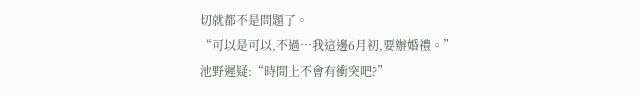切就都不是問題了。
“可以是可以,不過…我這邊6月初,要辦婚禮。”
池野遲疑:“時間上不會有衝突吧?”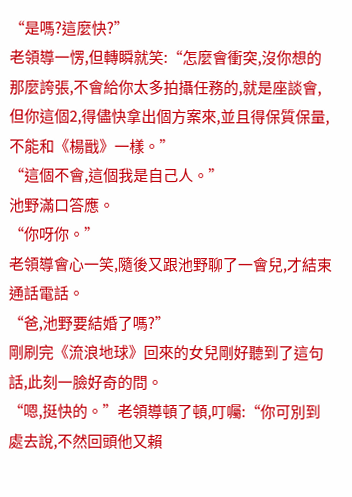“是嗎?這麼快?”
老領導一愣,但轉瞬就笑:“怎麼會衝突,沒你想的那麼誇張,不會給你太多拍攝任務的,就是座談會,但你這個2,得儘快拿出個方案來,並且得保質保量,不能和《楊戩》一樣。”
“這個不會,這個我是自己人。”
池野滿口答應。
“你呀你。”
老領導會心一笑,隨後又跟池野聊了一會兒,才結束通話電話。
“爸,池野要結婚了嗎?”
剛刷完《流浪地球》回來的女兒剛好聽到了這句話,此刻一臉好奇的問。
“嗯,挺快的。”老領導頓了頓,叮囑:“你可別到處去說,不然回頭他又賴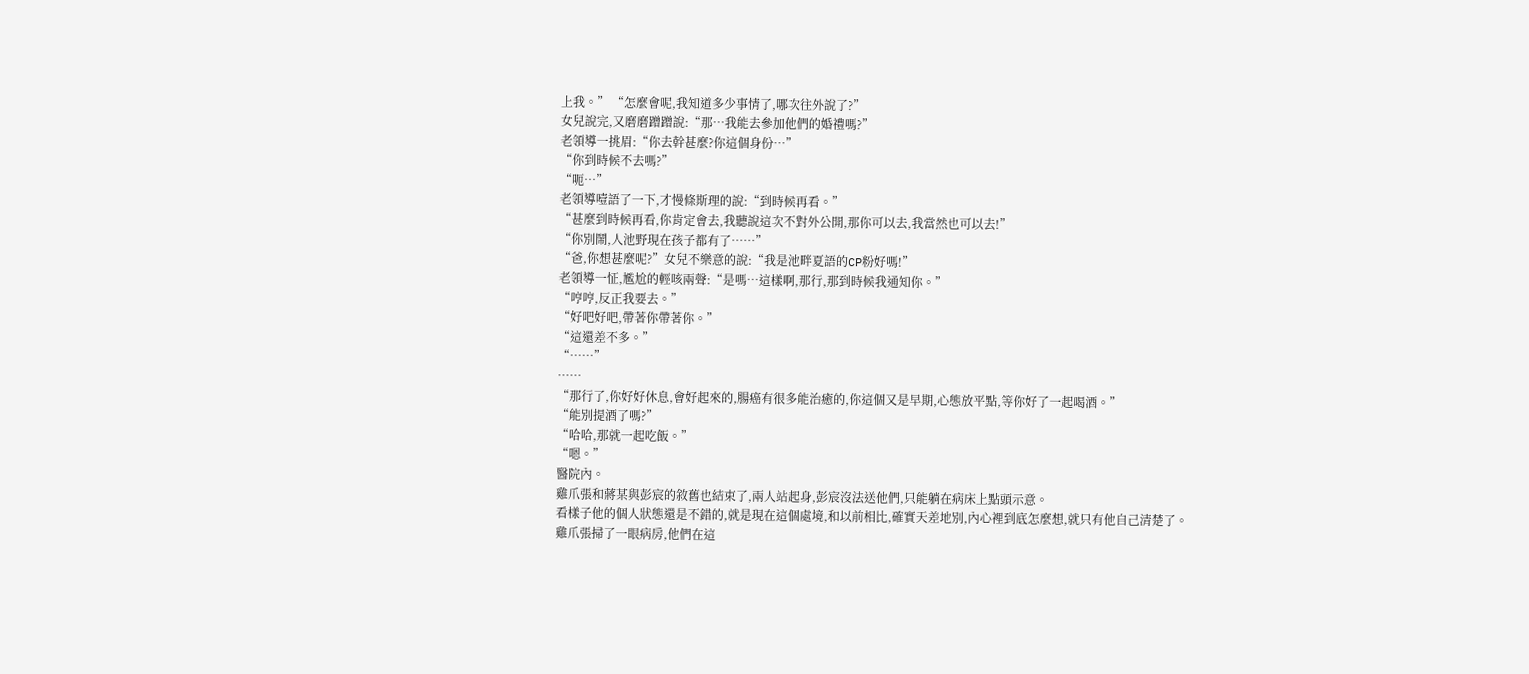上我。” “怎麼會呢,我知道多少事情了,哪次往外說了?”
女兒說完,又磨磨蹭蹭說:“那…我能去參加他們的婚禮嗎?”
老領導一挑眉:“你去幹甚麼?你這個身份…”
“你到時候不去嗎?”
“呃…”
老領導噎語了一下,才慢條斯理的說:“到時候再看。”
“甚麼到時候再看,你肯定會去,我聽說這次不對外公開,那你可以去,我當然也可以去!”
“你別鬧,人池野現在孩子都有了……”
“爸,你想甚麼呢?”女兒不樂意的說:“我是池畔夏語的CP粉好嗎!”
老領導一怔,尷尬的輕咳兩聲:“是嗎…這樣啊,那行,那到時候我通知你。”
“哼哼,反正我要去。”
“好吧好吧,帶著你帶著你。”
“這還差不多。”
“……”
……
“那行了,你好好休息,會好起來的,腸癌有很多能治癒的,你這個又是早期,心態放平點,等你好了一起喝酒。”
“能別提酒了嗎?”
“哈哈,那就一起吃飯。”
“嗯。”
醫院內。
雞爪張和蔣某與彭宸的敘舊也結束了,兩人站起身,彭宸沒法送他們,只能躺在病床上點頭示意。
看樣子他的個人狀態還是不錯的,就是現在這個處境,和以前相比,確實天差地別,內心裡到底怎麼想,就只有他自己清楚了。
雞爪張掃了一眼病房,他們在這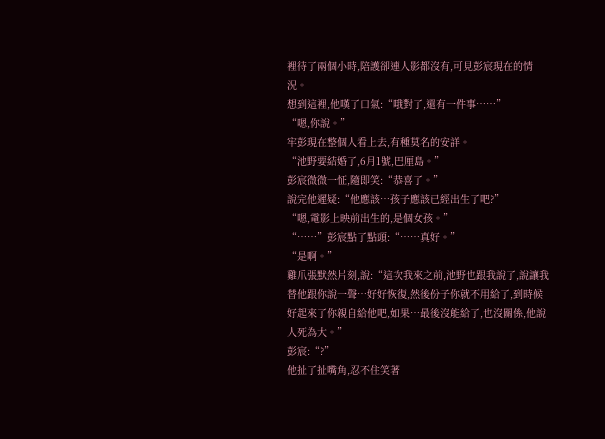裡待了兩個小時,陪護卻連人影都沒有,可見彭宸現在的情況。
想到這裡,他嘆了口氣:“哦對了,還有一件事……”
“嗯,你說。”
牢彭現在整個人看上去,有種莫名的安詳。
“池野要結婚了,6月1號,巴厘島。”
彭宸微微一怔,隨即笑:“恭喜了。”
說完他遲疑:“他應該…孩子應該已經出生了吧?”
“嗯,電影上映前出生的,是個女孩。”
“……”彭宸點了點頭:“……真好。”
“是啊。”
雞爪張默然片刻,說:“這次我來之前,池野也跟我說了,說讓我替他跟你說一聲…好好恢復,然後份子你就不用給了,到時候好起來了你親自給他吧,如果…最後沒能給了,也沒關係,他說人死為大。”
彭宸:“?”
他扯了扯嘴角,忍不住笑著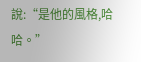說:“是他的風格,哈哈。”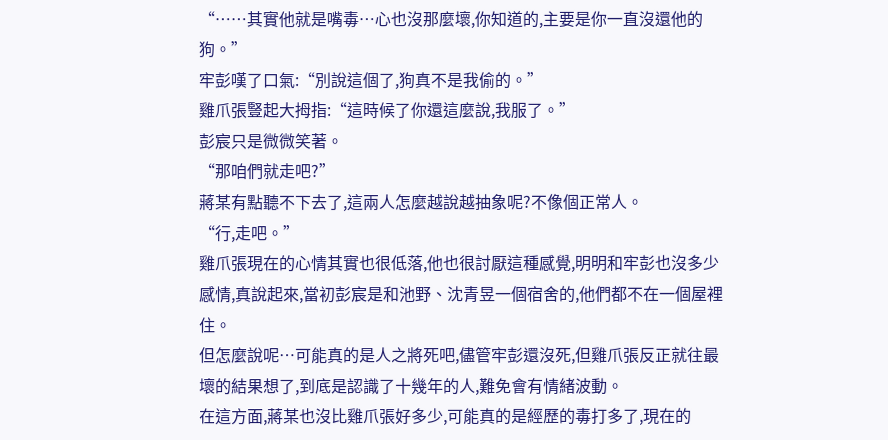“……其實他就是嘴毒…心也沒那麼壞,你知道的,主要是你一直沒還他的狗。”
牢彭嘆了口氣:“別說這個了,狗真不是我偷的。”
雞爪張豎起大拇指:“這時候了你還這麼說,我服了。”
彭宸只是微微笑著。
“那咱們就走吧?”
蔣某有點聽不下去了,這兩人怎麼越說越抽象呢?不像個正常人。
“行,走吧。”
雞爪張現在的心情其實也很低落,他也很討厭這種感覺,明明和牢彭也沒多少感情,真說起來,當初彭宸是和池野、沈青昱一個宿舍的,他們都不在一個屋裡住。
但怎麼說呢…可能真的是人之將死吧,儘管牢彭還沒死,但雞爪張反正就往最壞的結果想了,到底是認識了十幾年的人,難免會有情緒波動。
在這方面,蔣某也沒比雞爪張好多少,可能真的是經歷的毒打多了,現在的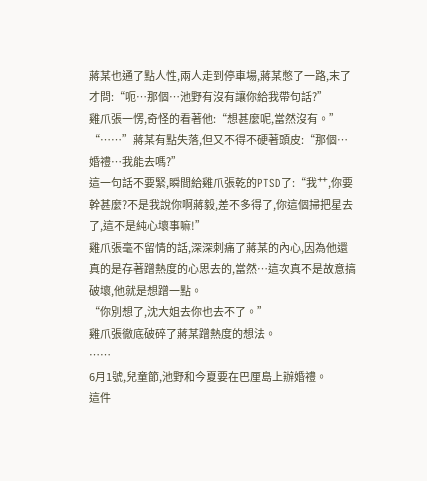蔣某也通了點人性,兩人走到停車場,蔣某憋了一路,末了才問:“呃…那個…池野有沒有讓你給我帶句話?”
雞爪張一愣,奇怪的看著他:“想甚麼呢,當然沒有。”
“……”蔣某有點失落,但又不得不硬著頭皮:“那個…婚禮…我能去嗎?”
這一句話不要緊,瞬間給雞爪張乾的PTSD了:“我艹,你要幹甚麼?不是我說你啊蔣毅,差不多得了,你這個掃把星去了,這不是純心壞事嘛!”
雞爪張毫不留情的話,深深刺痛了蔣某的內心,因為他還真的是存著蹭熱度的心思去的,當然…這次真不是故意搞破壞,他就是想蹭一點。
“你別想了,沈大姐去你也去不了。”
雞爪張徹底破碎了蔣某蹭熱度的想法。
……
6月1號,兒童節,池野和今夏要在巴厘島上辦婚禮。
這件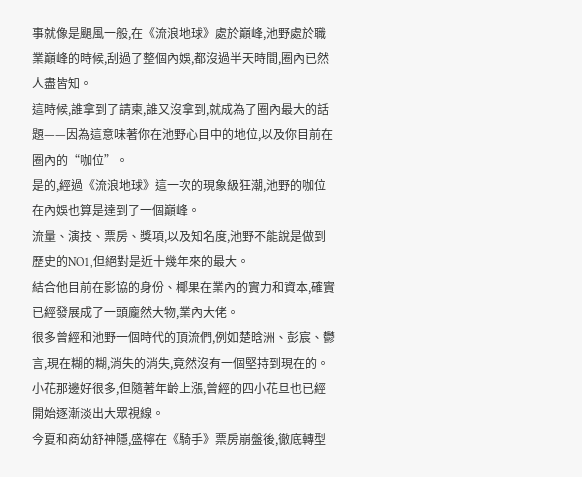事就像是颶風一般,在《流浪地球》處於巔峰,池野處於職業巔峰的時候,刮過了整個內娛,都沒過半天時間,圈內已然人盡皆知。
這時候,誰拿到了請柬,誰又沒拿到,就成為了圈內最大的話題——因為這意味著你在池野心目中的地位,以及你目前在圈內的“咖位”。
是的,經過《流浪地球》這一次的現象級狂潮,池野的咖位在內娛也算是達到了一個巔峰。
流量、演技、票房、獎項,以及知名度,池野不能說是做到歷史的NO1,但絕對是近十幾年來的最大。
結合他目前在影協的身份、椰果在業內的實力和資本,確實已經發展成了一頭龐然大物,業內大佬。
很多曾經和池野一個時代的頂流們,例如楚晗洲、彭宸、鬱言,現在糊的糊,消失的消失,竟然沒有一個堅持到現在的。
小花那邊好很多,但隨著年齡上漲,曾經的四小花旦也已經開始逐漸淡出大眾視線。
今夏和商幼舒神隱,盛檸在《騎手》票房崩盤後,徹底轉型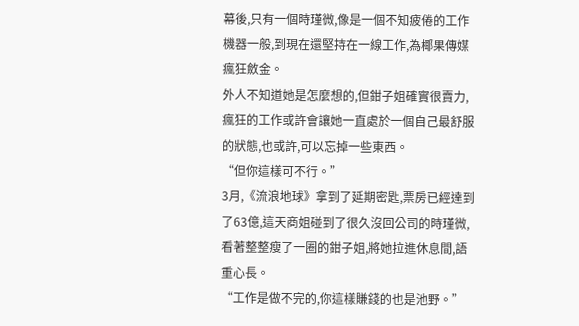幕後,只有一個時瑾微,像是一個不知疲倦的工作機器一般,到現在還堅持在一線工作,為椰果傳媒瘋狂斂金。
外人不知道她是怎麼想的,但鉗子姐確實很賣力,瘋狂的工作或許會讓她一直處於一個自己最舒服的狀態,也或許,可以忘掉一些東西。
“但你這樣可不行。”
3月,《流浪地球》拿到了延期密匙,票房已經達到了63億,這天商姐碰到了很久沒回公司的時瑾微,看著整整瘦了一圈的鉗子姐,將她拉進休息間,語重心長。
“工作是做不完的,你這樣賺錢的也是池野。”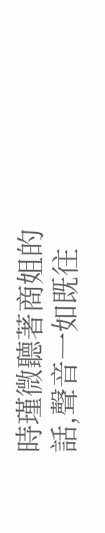時瑾微聽著商姐的話,聲音一如既往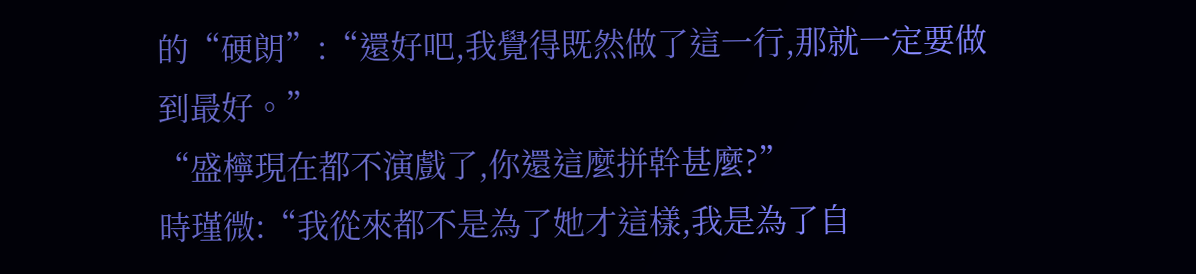的“硬朗”:“還好吧,我覺得既然做了這一行,那就一定要做到最好。”
“盛檸現在都不演戲了,你還這麼拼幹甚麼?”
時瑾微:“我從來都不是為了她才這樣,我是為了自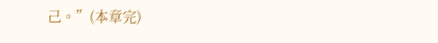己。”(本章完)